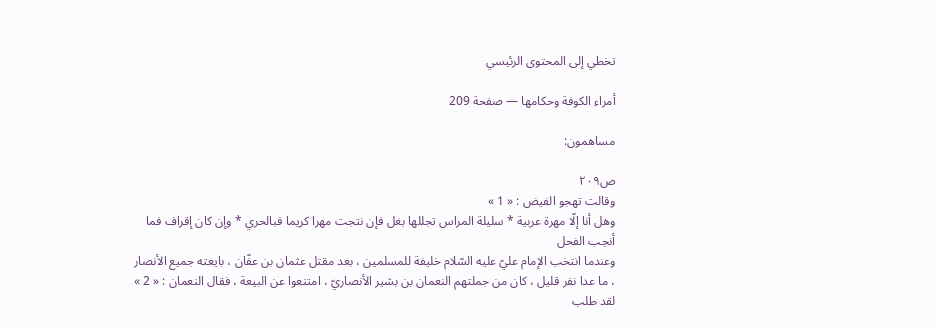تخطي إلى المحتوى الرئيسي

أمراء الكوفة وحكامها — صفحة 209

مساهمون:

ص٢٠٩
وقالت تهجو الفيض : « 1 »
وهل أنا إلّا مهرة عربية * سليلة المراس تجللها بغل فإن نتجت مهرا كريما فبالحري * وإن كان إقراف فما أنجب الفحل
وعندما انتخب الإمام عليّ عليه السّلام خليفة للمسلمين ، بعد مقتل عثمان بن عفّان ، بايعته جميع الأنصار ، ما عدا نفر قليل ، كان من جملتهم النعمان بن بشير الأنصاريّ ، امتنعوا عن البيعة ، فقال النعمان : « 2 »
لقد طلب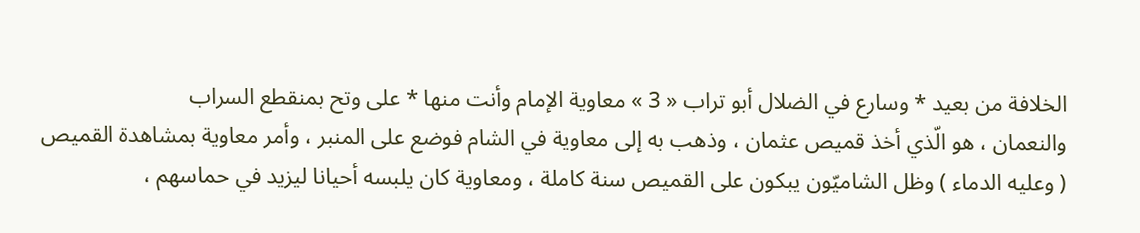الخلافة من بعيد * وسارع في الضلال أبو تراب « 3 » معاوية الإمام وأنت منها * على وتح بمنقطع السراب
والنعمان ، هو الّذي أخذ قميص عثمان ، وذهب به إلى معاوية في الشام فوضع على المنبر ، وأمر معاوية بمشاهدة القميص ( وعليه الدماء ) وظل الشاميّون يبكون على القميص سنة كاملة ، ومعاوية كان يلبسه أحيانا ليزيد في حماسهم ،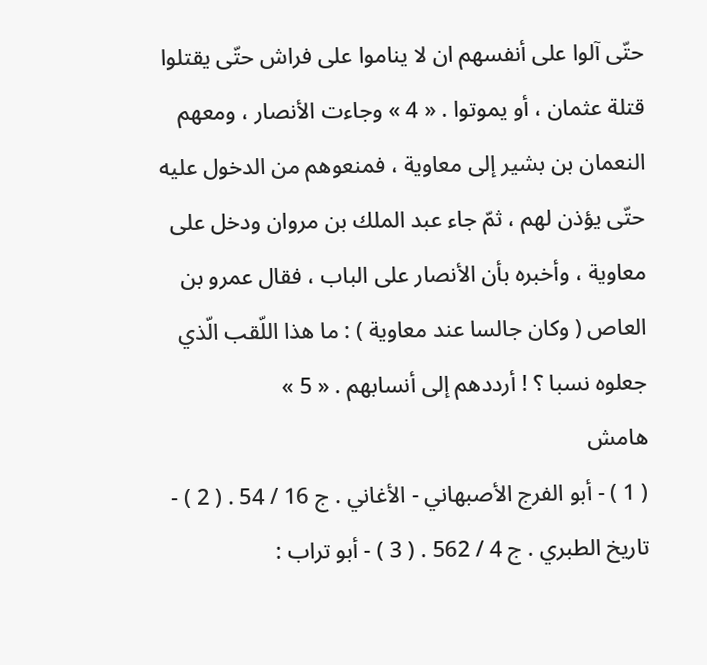حتّى آلوا على أنفسهم ان لا يناموا على فراش حتّى يقتلوا قتلة عثمان ، أو يموتوا . « 4 » وجاءت الأنصار ، ومعهم النعمان بن بشير إلى معاوية ، فمنعوهم من الدخول عليه حتّى يؤذن لهم ، ثمّ جاء عبد الملك بن مروان ودخل على معاوية ، وأخبره بأن الأنصار على الباب ، فقال عمرو بن العاص ( وكان جالسا عند معاوية ) : ما هذا اللّقب الّذي جعلوه نسبا ؟ ! أرددهم إلى أنسابهم . « 5 »
هامش
( 1 ) - أبو الفرج الأصبهاني - الأغاني . ج 16 / 54 . ( 2 ) - تاريخ الطبري . ج 4 / 562 . ( 3 ) - أبو تراب :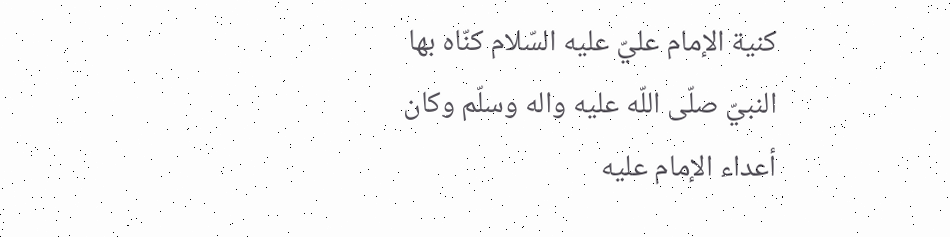كنية الإمام عليّ عليه السّلام كنّاه بها النبيّ صلّى اللّه عليه واله وسلّم وكان أعداء الإمام عليه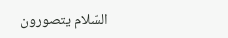السّلام يتصورون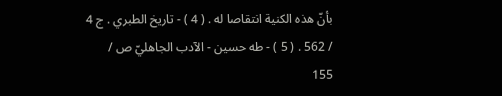بأنّ هذه الكنية انتقاصا له . ( 4 ) - تاريخ الطبري . ج 4 / 562 . ( 5 ) - طه حسين - الآدب الجاهليّ ص / 155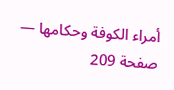أمراء الكوفة وحكامها — صفحة 209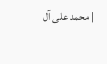| محمد على آل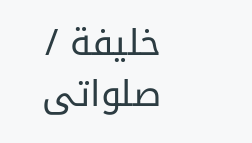خليفة / صلواتى